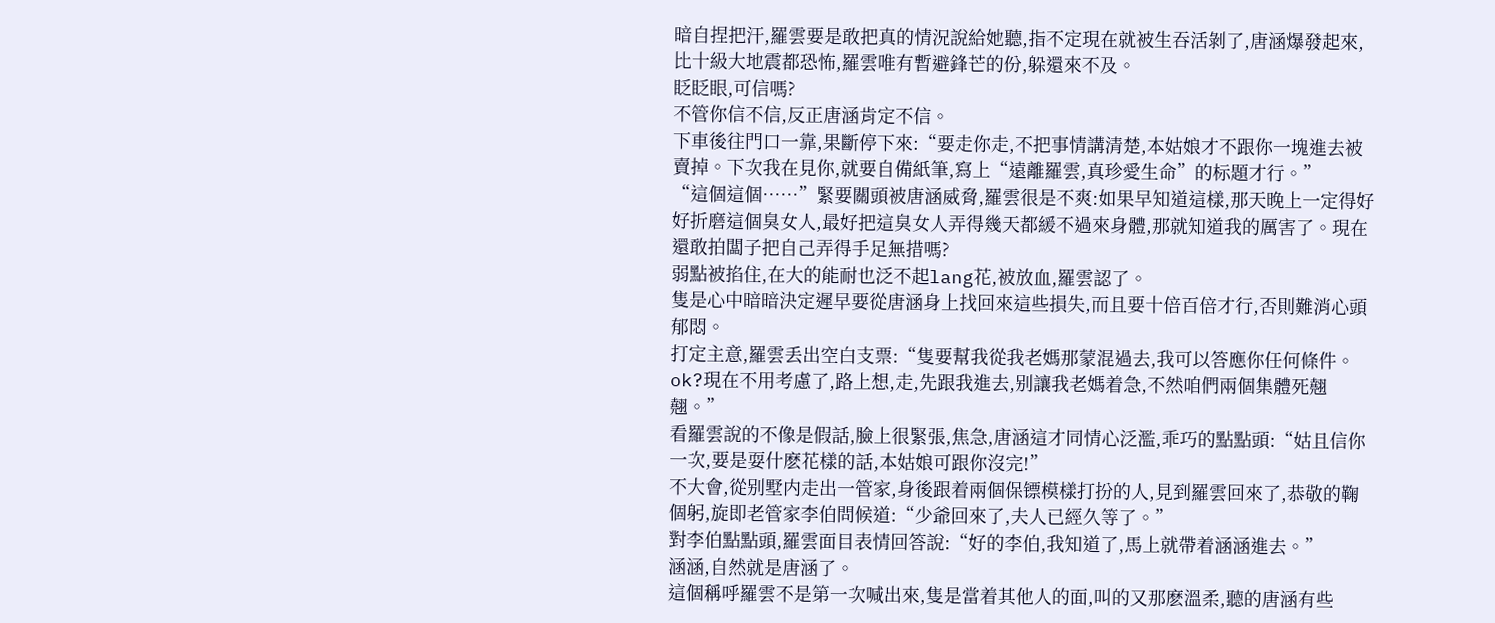暗自捏把汗,羅雲要是敢把真的情況說給她聽,指不定現在就被生吞活剝了,唐涵爆發起來,比十級大地震都恐怖,羅雲唯有暫避鋒芒的份,躲還來不及。
眨眨眼,可信嗎?
不管你信不信,反正唐涵肯定不信。
下車後往門口一靠,果斷停下來:“要走你走,不把事情講清楚,本姑娘才不跟你一塊進去被賣掉。下次我在見你,就要自備紙筆,寫上“遠離羅雲,真珍愛生命”的标題才行。”
“這個這個……”緊要關頭被唐涵威脅,羅雲很是不爽:如果早知道這樣,那天晚上一定得好好折磨這個臭女人,最好把這臭女人弄得幾天都緩不過來身體,那就知道我的厲害了。現在還敢拍闆子把自己弄得手足無措嗎?
弱點被掐住,在大的能耐也泛不起lang花,被放血,羅雲認了。
隻是心中暗暗決定遲早要從唐涵身上找回來這些損失,而且要十倍百倍才行,否則難消心頭郁悶。
打定主意,羅雲丢出空白支票:“隻要幫我從我老媽那蒙混過去,我可以答應你任何條件。ok?現在不用考慮了,路上想,走,先跟我進去,别讓我老媽着急,不然咱們兩個集體死翹翹。”
看羅雲說的不像是假話,臉上很緊張,焦急,唐涵這才同情心泛濫,乖巧的點點頭:“姑且信你一次,要是耍什麽花樣的話,本姑娘可跟你沒完!”
不大會,從别墅内走出一管家,身後跟着兩個保镖模樣打扮的人,見到羅雲回來了,恭敬的鞠個躬,旋即老管家李伯問候道:“少爺回來了,夫人已經久等了。”
對李伯點點頭,羅雲面目表情回答說:“好的李伯,我知道了,馬上就帶着涵涵進去。”
涵涵,自然就是唐涵了。
這個稱呼羅雲不是第一次喊出來,隻是當着其他人的面,叫的又那麽溫柔,聽的唐涵有些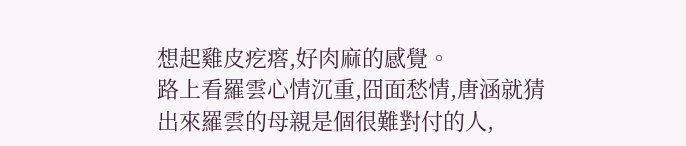想起雞皮疙瘩,好肉麻的感覺。
路上看羅雲心情沉重,囧面愁情,唐涵就猜出來羅雲的母親是個很難對付的人,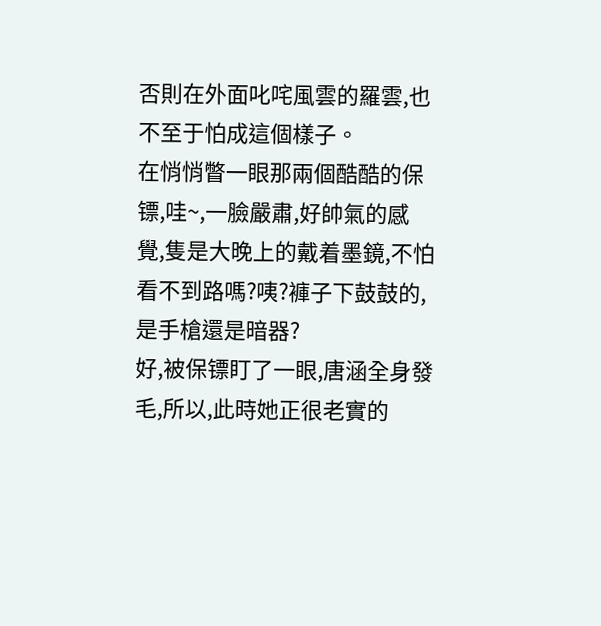否則在外面叱咤風雲的羅雲,也不至于怕成這個樣子。
在悄悄瞥一眼那兩個酷酷的保镖,哇~,一臉嚴肅,好帥氣的感覺,隻是大晚上的戴着墨鏡,不怕看不到路嗎?咦?褲子下鼓鼓的,是手槍還是暗器?
好,被保镖盯了一眼,唐涵全身發毛,所以,此時她正很老實的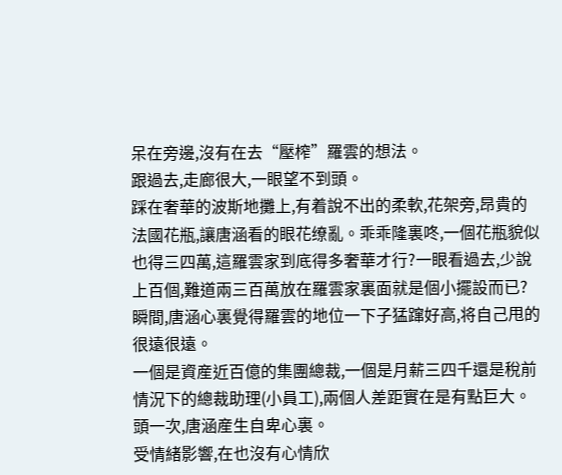呆在旁邊,沒有在去“壓榨”羅雲的想法。
跟過去,走廊很大,一眼望不到頭。
踩在奢華的波斯地攤上,有着說不出的柔軟,花架旁,昂貴的法國花瓶,讓唐涵看的眼花缭亂。乖乖隆裏咚,一個花瓶貌似也得三四萬,這羅雲家到底得多奢華才行?一眼看過去,少說上百個,難道兩三百萬放在羅雲家裏面就是個小擺設而已?
瞬間,唐涵心裏覺得羅雲的地位一下子猛蹿好高,将自己甩的很遠很遠。
一個是資産近百億的集團總裁,一個是月薪三四千還是稅前情況下的總裁助理(小員工),兩個人差距實在是有點巨大。
頭一次,唐涵産生自卑心裏。
受情緒影響,在也沒有心情欣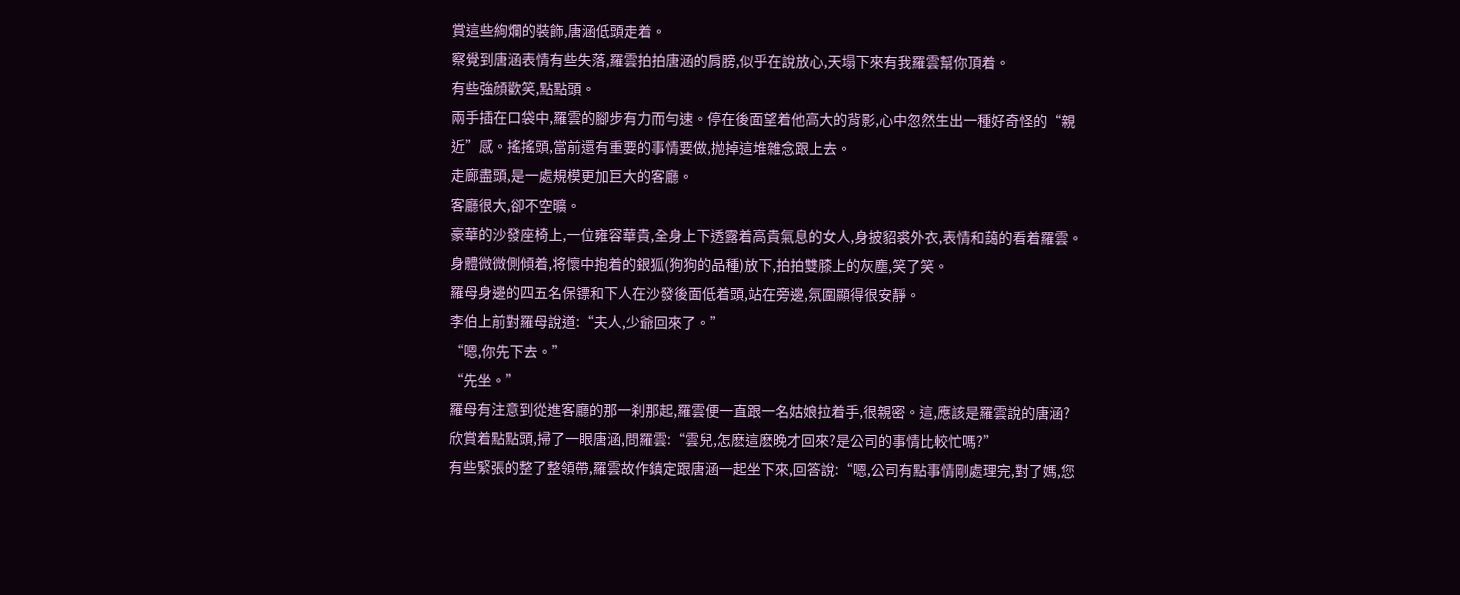賞這些絢爛的裝飾,唐涵低頭走着。
察覺到唐涵表情有些失落,羅雲拍拍唐涵的肩膀,似乎在說放心,天塌下來有我羅雲幫你頂着。
有些強顔歡笑,點點頭。
兩手插在口袋中,羅雲的腳步有力而勻速。停在後面望着他高大的背影,心中忽然生出一種好奇怪的“親近”感。搖搖頭,當前還有重要的事情要做,抛掉這堆雜念跟上去。
走廊盡頭,是一處規模更加巨大的客廳。
客廳很大,卻不空曠。
豪華的沙發座椅上,一位雍容華貴,全身上下透露着高貴氣息的女人,身披貂裘外衣,表情和藹的看着羅雲。身體微微側傾着,将懷中抱着的銀狐(狗狗的品種)放下,拍拍雙膝上的灰塵,笑了笑。
羅母身邊的四五名保镖和下人在沙發後面低着頭,站在旁邊,氛圍顯得很安靜。
李伯上前對羅母說道:“夫人,少爺回來了。”
“嗯,你先下去。”
“先坐。”
羅母有注意到從進客廳的那一刹那起,羅雲便一直跟一名姑娘拉着手,很親密。這,應該是羅雲說的唐涵?
欣賞着點點頭,掃了一眼唐涵,問羅雲:“雲兒,怎麽這麽晚才回來?是公司的事情比較忙嗎?”
有些緊張的整了整領帶,羅雲故作鎮定跟唐涵一起坐下來,回答說:“嗯,公司有點事情剛處理完,對了媽,您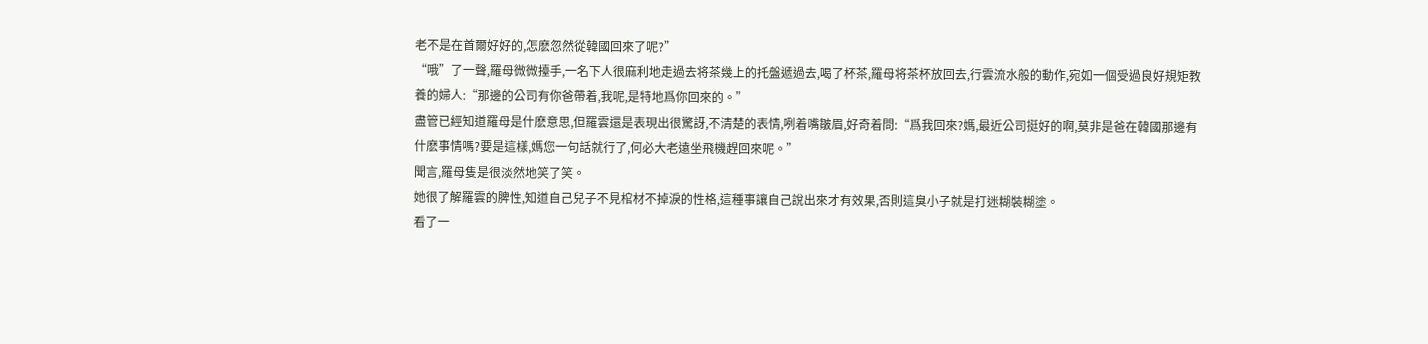老不是在首爾好好的,怎麽忽然從韓國回來了呢?”
“哦”了一聲,羅母微微擡手,一名下人很麻利地走過去将茶幾上的托盤遞過去,喝了杯茶,羅母将茶杯放回去,行雲流水般的動作,宛如一個受過良好規矩教養的婦人:“那邊的公司有你爸帶着,我呢,是特地爲你回來的。”
盡管已經知道羅母是什麽意思,但羅雲還是表現出很驚訝,不清楚的表情,咧着嘴皺眉,好奇着問:“爲我回來?媽,最近公司挺好的啊,莫非是爸在韓國那邊有什麽事情嗎?要是這樣,媽您一句話就行了,何必大老遠坐飛機趕回來呢。”
聞言,羅母隻是很淡然地笑了笑。
她很了解羅雲的脾性,知道自己兒子不見棺材不掉淚的性格,這種事讓自己說出來才有效果,否則這臭小子就是打迷糊裝糊塗。
看了一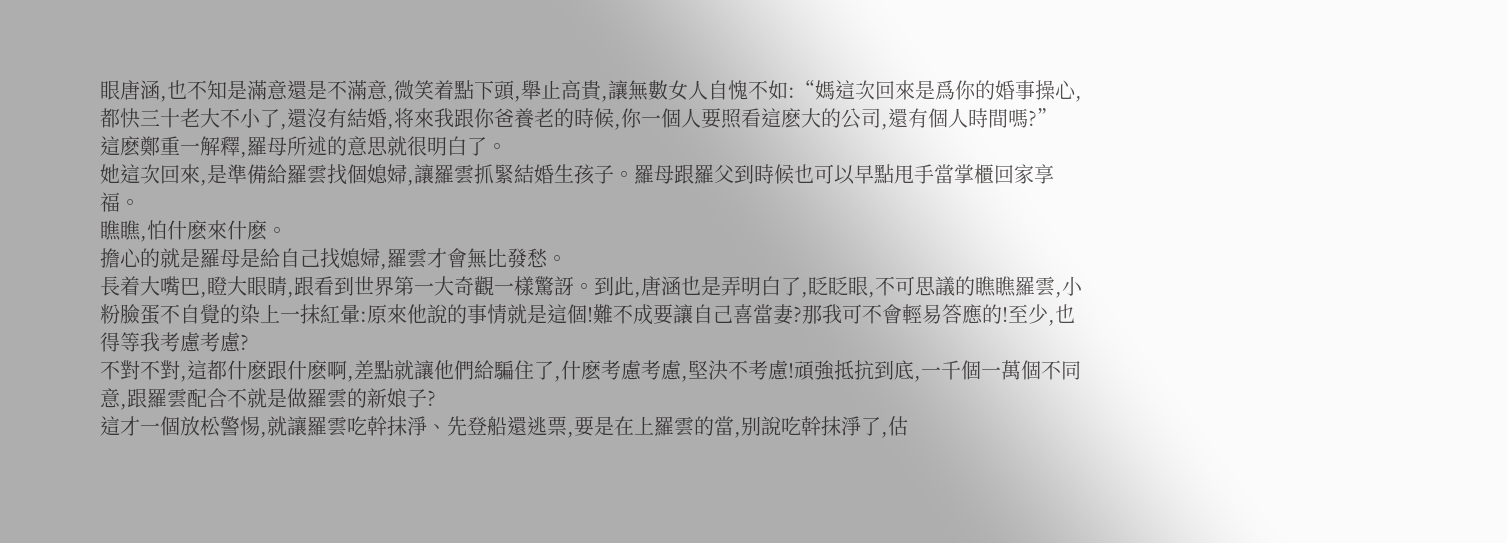眼唐涵,也不知是滿意還是不滿意,微笑着點下頭,舉止高貴,讓無數女人自愧不如:“媽這次回來是爲你的婚事操心,都快三十老大不小了,還沒有結婚,将來我跟你爸養老的時候,你一個人要照看這麽大的公司,還有個人時間嗎?”
這麽鄭重一解釋,羅母所述的意思就很明白了。
她這次回來,是準備給羅雲找個媳婦,讓羅雲抓緊結婚生孩子。羅母跟羅父到時候也可以早點甩手當掌櫃回家享福。
瞧瞧,怕什麽來什麽。
擔心的就是羅母是給自己找媳婦,羅雲才會無比發愁。
長着大嘴巴,瞪大眼睛,跟看到世界第一大奇觀一樣驚訝。到此,唐涵也是弄明白了,眨眨眼,不可思議的瞧瞧羅雲,小粉臉蛋不自覺的染上一抹紅暈:原來他說的事情就是這個!難不成要讓自己喜當妻?那我可不會輕易答應的!至少,也得等我考慮考慮?
不對不對,這都什麽跟什麽啊,差點就讓他們給騙住了,什麽考慮考慮,堅決不考慮!頑強抵抗到底,一千個一萬個不同意,跟羅雲配合不就是做羅雲的新娘子?
這才一個放松警惕,就讓羅雲吃幹抹淨、先登船還逃票,要是在上羅雲的當,别說吃幹抹淨了,估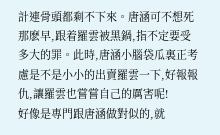計連骨頭都剩不下來。唐涵可不想死那麽早,跟着羅雲被黑鍋,指不定要受多大的罪。此時,唐涵小腦袋瓜裏正考慮是不是小小的出賣羅雲一下,好報報仇,讓羅雲也嘗嘗自己的厲害呢!
好像是專門跟唐涵做對似的,就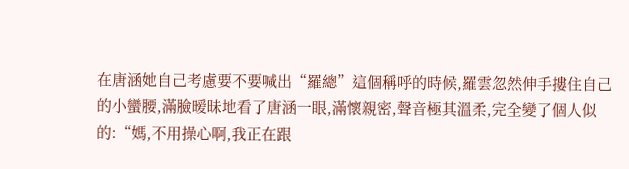在唐涵她自己考慮要不要喊出“羅總”這個稱呼的時候,羅雲忽然伸手摟住自己的小蠻腰,滿臉暧昧地看了唐涵一眼,滿懷親密,聲音極其溫柔,完全變了個人似的:“媽,不用操心啊,我正在跟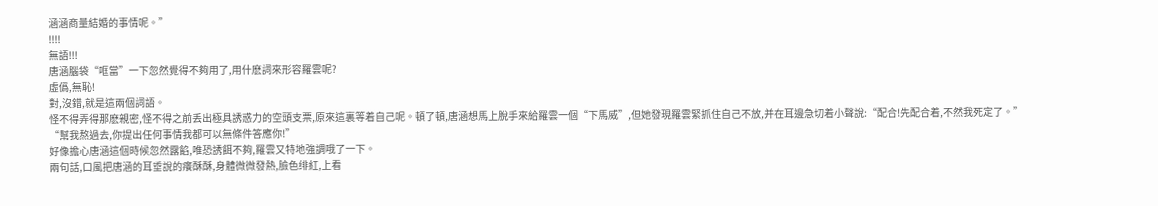涵涵商量結婚的事情呢。”
!!!!
無語!!!
唐涵腦袋“哐當”一下忽然覺得不夠用了,用什麽詞來形容羅雲呢?
虛僞,無恥!
對,沒錯,就是這兩個詞語。
怪不得弄得那麽親密,怪不得之前丢出極具誘惑力的空頭支票,原來這裏等着自己呢。頓了頓,唐涵想馬上脫手來給羅雲一個“下馬威”,但她發現羅雲緊抓住自己不放,并在耳邊急切着小聲說:“配合!先配合着,不然我死定了。”
“幫我熬過去,你提出任何事情我都可以無條件答應你!”
好像擔心唐涵這個時候忽然露餡,唯恐誘餌不夠,羅雲又特地強調哦了一下。
兩句話,口風把唐涵的耳垂說的癢酥酥,身體微微發熱,臉色绯紅,上看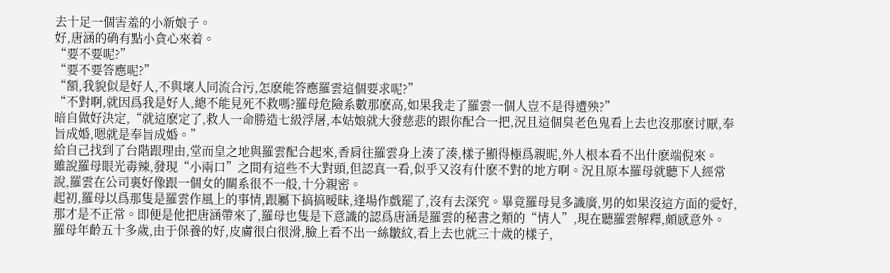去十足一個害羞的小新娘子。
好,唐涵的确有點小貪心來着。
“要不要呢?”
“要不要答應呢?”
“額,我貌似是好人,不與壞人同流合污,怎麽能答應羅雲這個要求呢?”
“不對啊,就因爲我是好人,總不能見死不救嗎?羅母危險系數那麽高,如果我走了羅雲一個人豈不是得遭殃?”
暗自做好決定,“就這麽定了,救人一命勝造七級浮屠,本姑娘就大發慈悲的跟你配合一把,況且這個臭老色鬼看上去也沒那麽讨厭,奉旨成婚,嗯就是奉旨成婚。”
給自己找到了台階跟理由,堂而皇之地與羅雲配合起來,香肩往羅雲身上湊了湊,樣子顯得極爲親昵,外人根本看不出什麽端倪來。
雖說羅母眼光毒辣,發現“小兩口”之間有這些不大對頭,但認真一看,似乎又沒有什麽不對的地方啊。況且原本羅母就聽下人經常說,羅雲在公司裏好像跟一個女的關系很不一般,十分親密。
起初,羅母以爲那隻是羅雲作風上的事情,跟屬下搞搞暧昧,逢場作戲罷了,沒有去深究。畢竟羅母見多識廣,男的如果沒這方面的愛好,那才是不正常。即便是他把唐涵帶來了,羅母也隻是下意識的認爲唐涵是羅雲的秘書之類的“情人”,現在聽羅雲解釋,頗感意外。
羅母年齡五十多歲,由于保養的好,皮膚很白很滑,臉上看不出一絲皺紋,看上去也就三十歲的樣子,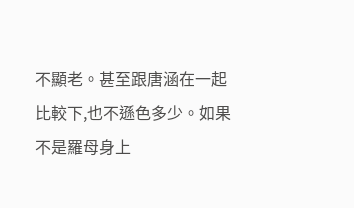不顯老。甚至跟唐涵在一起比較下,也不遜色多少。如果不是羅母身上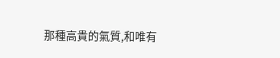那種高貴的氣質,和唯有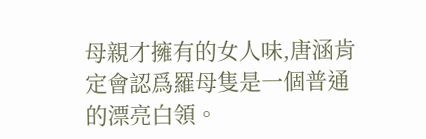母親才擁有的女人味,唐涵肯定會認爲羅母隻是一個普通的漂亮白領。